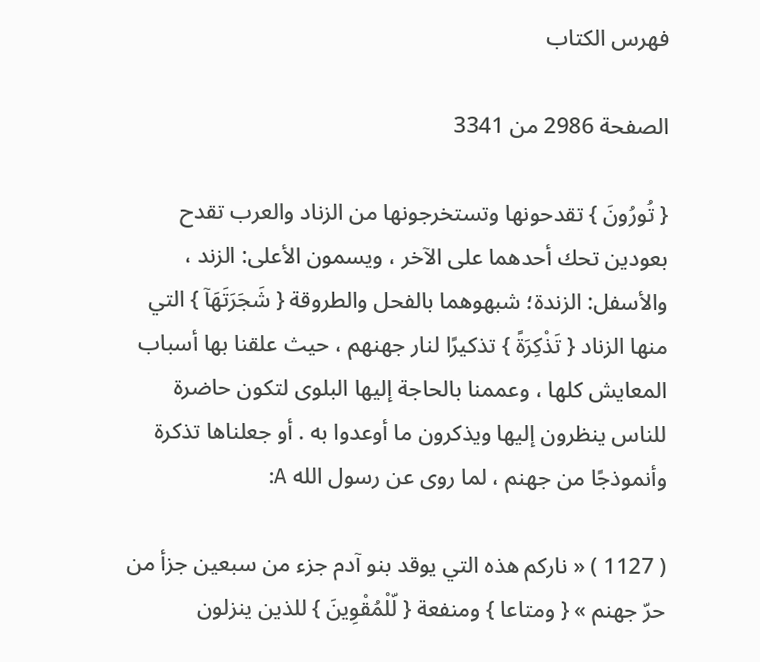فهرس الكتاب

الصفحة 2986 من 3341

{ تُورُونَ } تقدحونها وتستخرجونها من الزناد والعرب تقدح بعودين تحك أحدهما على الآخر ، ويسمون الأعلى: الزند ، والأسفل: الزندة؛ شبهوهما بالفحل والطروقة { شَجَرَتَهَآ } التي منها الزناد { تَذْكِرَةً } تذكيرًا لنار جهنهم ، حيث علقنا بها أسباب المعايش كلها ، وعممنا بالحاجة إليها البلوى لتكون حاضرة للناس ينظرون إليها ويذكرون ما أوعدوا به . أو جعلناها تذكرة وأنموذجًا من جهنم ، لما روى عن رسول الله A:

( 1127 ) « ناركم هذه التي يوقد بنو آدم جزء من سبعين جزأ من حرّ جهنم » { ومتاعا } ومنفعة { لّلْمُقْوِينَ } للذين ينزلون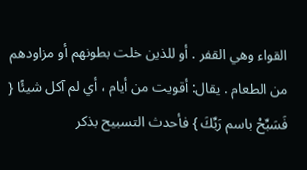القواء وهي القفر . أو للذين خلت بطونهم أو مزاودهم من الطعام . يقال: أقويت من أيام ، أي لم آكل شيئًا { فَسَبِّحْ باسم رَبِّكَ } فأحدث التسبيح بذكر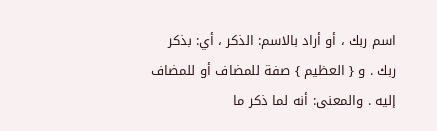اسم ربك ، أو أراد بالاسم: الذكر ، أي: بذكر ربك . و { العظيم } صفة للمضاف أو للمضاف إليه . والمعنى: أنه لما ذكر ما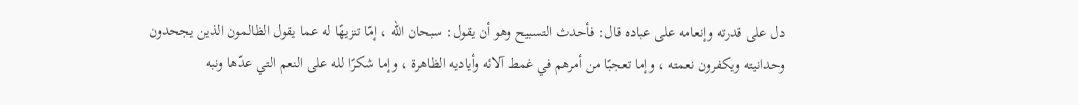دل على قدرته وإنعامه على عباده قال: فأحدث التسبيح وهو أن يقول: سبحان الله ، إمّا تنزيهًا له عما يقول الظالمون الذين يجحدون وحدانيته ويكفرون نعمته ، وإما تعجبًا من أمرهم في غمط آلائه وأياديه الظاهرة ، وإما شكرًا لله على النعم التي عدّها ونبه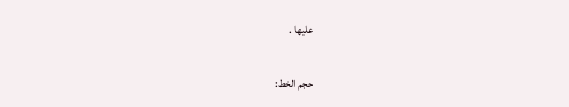عليها .

حجم الخط: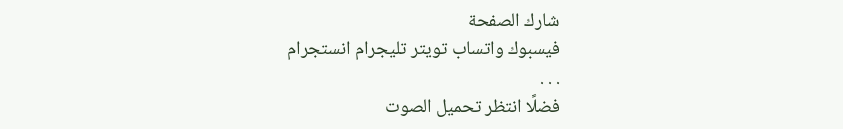شارك الصفحة
فيسبوك واتساب تويتر تليجرام انستجرام
. . .
فضلًا انتظر تحميل الصوت